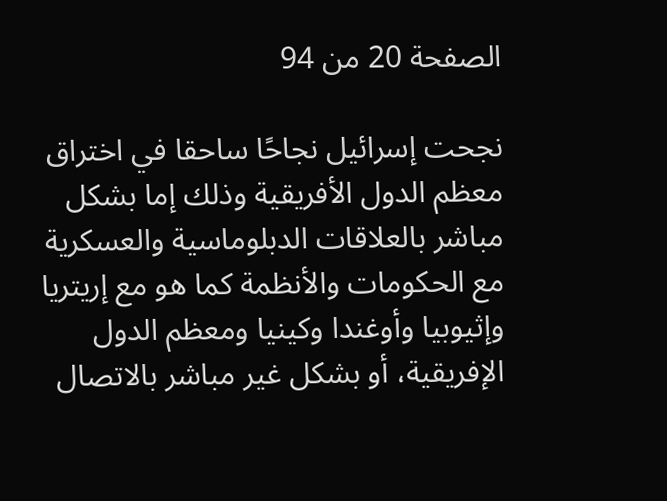الصفحة 20 من 94

نجحت إسرائيل نجاحًا ساحقا في اختراق معظم الدول الأفريقية وذلك إما بشكل مباشر بالعلاقات الدبلوماسية والعسكرية مع الحكومات والأنظمة كما هو مع إريتريا وإثيوبيا وأوغندا وكينيا ومعظم الدول الإفريقية، أو بشكل غير مباشر بالاتصال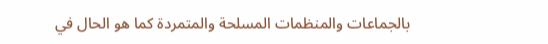بالجماعات والمنظمات المسلحة والمتمردة كما هو الحال في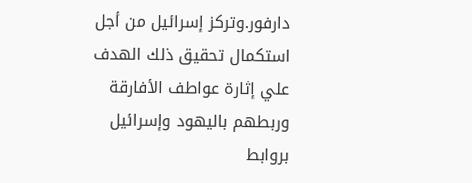دارفور.وتركز إسرائيل من أجل استكمال تحقيق ذلك الهدف علي إثارة عواطف الأفارقة وربطهم باليهود وإسرائيل بروابط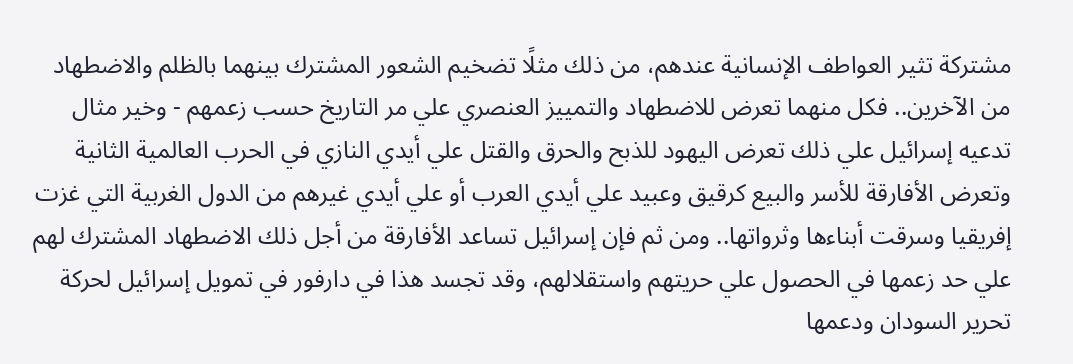مشتركة تثير العواطف الإنسانية عندهم، من ذلك مثلًا تضخيم الشعور المشترك بينهما بالظلم والاضطهاد من الآخرين.. فكل منهما تعرض للاضطهاد والتمييز العنصري علي مر التاريخ حسب زعمهم - وخير مثال تدعيه إسرائيل علي ذلك تعرض اليهود للذبح والحرق والقتل علي أيدي النازي في الحرب العالمية الثانية وتعرض الأفارقة للأسر والبيع كرقيق وعبيد علي أيدي العرب أو علي أيدي غيرهم من الدول الغربية التي غزت إفريقيا وسرقت أبناءها وثرواتها.. ومن ثم فإن إسرائيل تساعد الأفارقة من أجل ذلك الاضطهاد المشترك لهم علي حد زعمها في الحصول علي حريتهم واستقلالهم، وقد تجسد هذا في دارفور في تمويل إسرائيل لحركة تحرير السودان ودعمها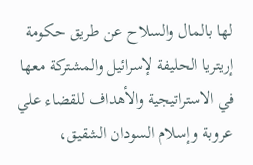لها بالمال والسلاح عن طريق حكومة إريتريا الحليفة لإسرائيل والمشتركة معها في الاستراتيجية والأهداف للقضاء علي عروبة وإسلام السودان الشقيق،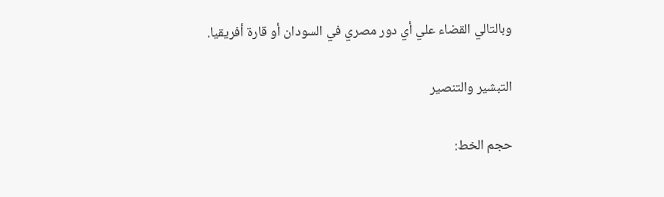وبالتالي القضاء علي أي دور مصري في السودان أو قارة أفريقيا.

التبشير والتنصير

حجم الخط: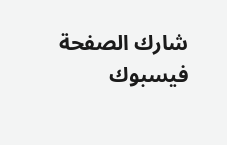شارك الصفحة
فيسبوك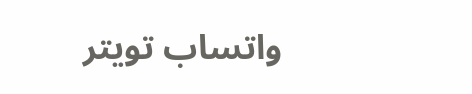واتساب تويتر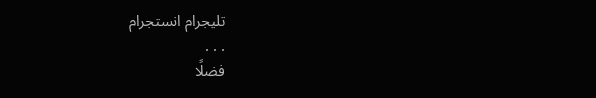تليجرام انستجرام
. . .
فضلًا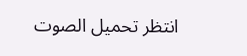انتظر تحميل الصوت